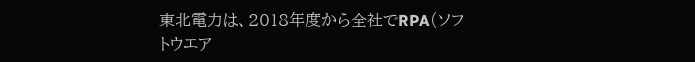東北電力は、2018年度から全社でRPA(ソフトウエア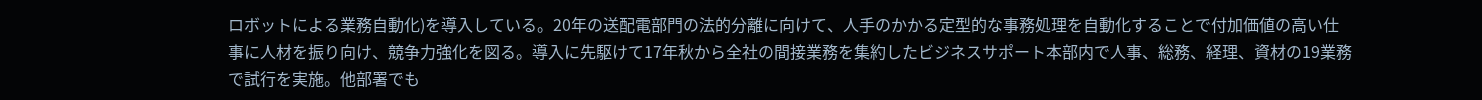ロボットによる業務自動化)を導入している。20年の送配電部門の法的分離に向けて、人手のかかる定型的な事務処理を自動化することで付加価値の高い仕事に人材を振り向け、競争力強化を図る。導入に先駆けて17年秋から全社の間接業務を集約したビジネスサポート本部内で人事、総務、経理、資材の19業務で試行を実施。他部署でも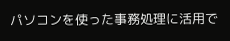パソコンを使った事務処理に活用で